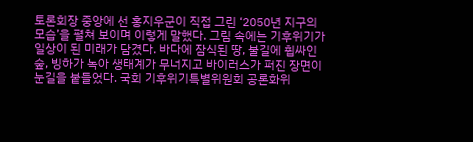토론회장 중앙에 선 홍지우군이 직접 그린 ‘2050년 지구의 모습’을 펼쳐 보이며 이렇게 말했다. 그림 속에는 기후위기가 일상이 된 미래가 담겼다. 바다에 잠식된 땅, 불길에 휩싸인 숲, 빙하가 녹아 생태계가 무너지고 바이러스가 퍼진 장면이 눈길을 붙들었다. 국회 기후위기특별위원회 공론화위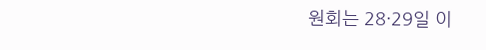원회는 28·29일 이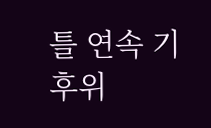틀 연속 기후위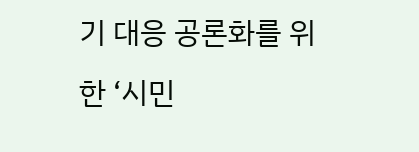기 대응 공론화를 위한 ‘시민